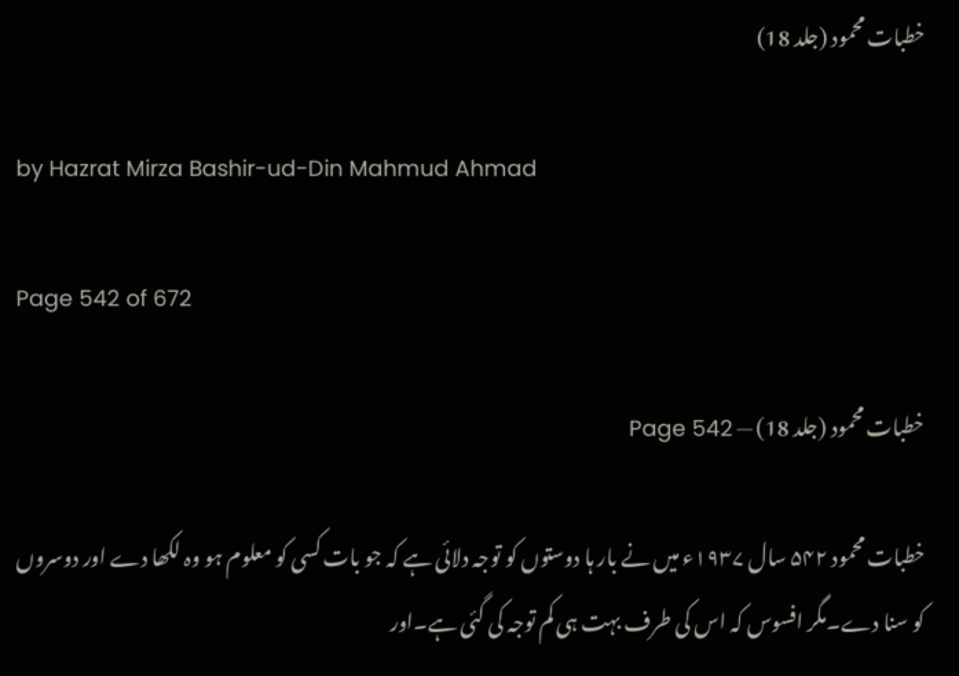خطبات محمود (جلد 18)

by Hazrat Mirza Bashir-ud-Din Mahmud Ahmad

Page 542 of 672

خطبات محمود (جلد 18) — Page 542

خطبات محمود ۵۴۲ سال ۱۹۳۷ء میں نے بار ہا دوستوں کو توجہ دلائی ہے کہ جو بات کسی کو معلوم ہو وہ لکھا دے اور دوسروں کو سنا دے۔مگر افسوس کہ اس کی طرف بہت ہی کم توجہ کی گئی ہے۔اور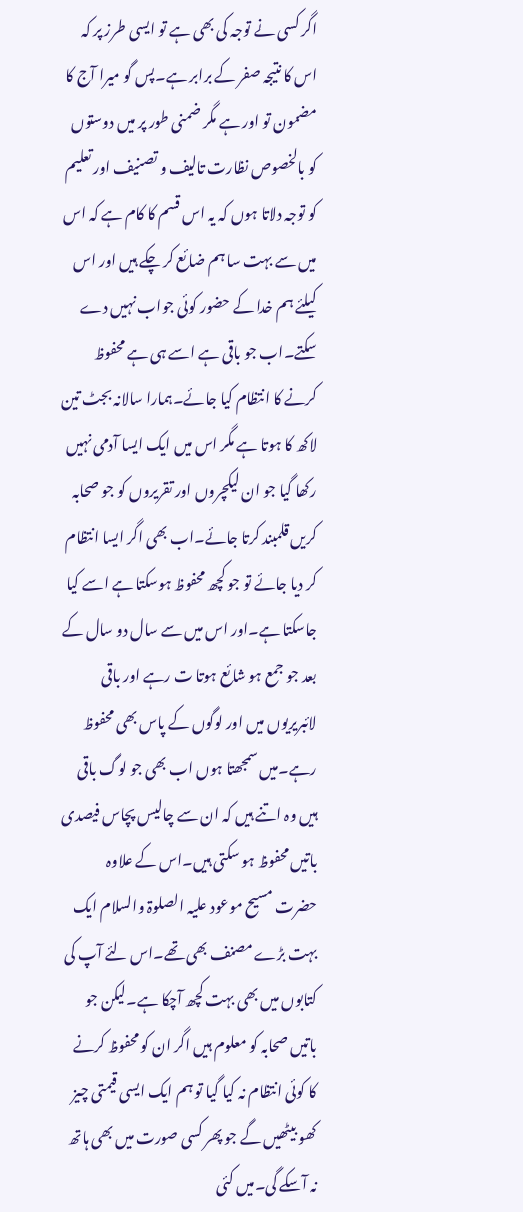اگر کسی نے توجہ کی بھی ہے تو ایسی طرز پر کہ اس کا نتیجہ صفر کے برابر ہے۔پس گو میرا آج کا مضمون تو اور ہے مگر ضمنی طور پر میں دوستوں کو بالخصوص نظارت تالیف و تصنیف اور تعلیم کو توجہ دلاتا ہوں کہ یہ اس قسم کا کام ہے کہ اس میں سے بہت سا ہم ضائع کر چکے ہیں اور اس کیلئے ہم خدا کے حضور کوئی جواب نہیں دے سکتے۔اب جو باقی ہے اسے ہی ہے محفوظ کرنے کا انتظام کیا جائے۔ہمارا سالانہ بجٹ تین لاکھ کا ہوتا ہے مگر اس میں ایک ایسا آدمی نہیں رکھا گیا جو ان لیکچروں اور تقریروں کو جو صحابہ کریں قلمبند کرتا جائے۔اب بھی اگر ایسا انتظام کر دیا جائے تو جو کچھ محفوظ ہوسکتا ہے اسے کیا جاسکتا ہے۔اور اس میں سے سال دو سال کے بعد جو جمع ہو شائع ہوتا ت رہے اور باقی لائبریریوں میں اور لوگوں کے پاس بھی محفوظ رہے۔میں سمجھتا ہوں اب بھی جو لوگ باقی ہیں وہ اتنے ہیں کہ ان سے چالیس پچاس فیصدی باتیں محفوظ ہو سکتی ہیں۔اس کے علاوہ حضرت مسیح موعود علیہ الصلوۃ والسلام ایک بہت بڑے مصنف بھی تھے۔اس لئے آپ کی کتابوں میں بھی بہت کچھ آچکا ہے۔لیکن جو باتیں صحابہ کو معلوم ہیں اگر ان کو محفوظ کرنے کا کوئی انتظام نہ کیا گیا تو ہم ایک ایسی قیمتی چیز کھو بیٹھیں گے جو پھر کسی صورت میں بھی ہاتھ نہ آسکے گی۔میں کئی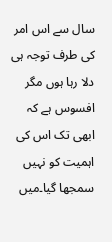سال سے اس امر کی طرف توجہ ہی دلا رہا ہوں مگر افسوس ہے کہ ابھی تک اس کی اہمیت کو نہیں سمجھا گیا۔میں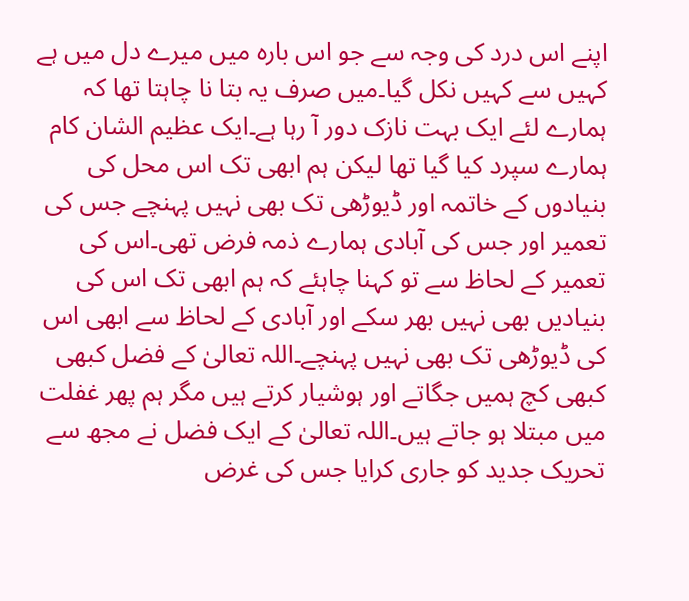اپنے اس درد کی وجہ سے جو اس بارہ میں میرے دل میں ہے کہیں سے کہیں نکل گیا۔میں صرف یہ بتا نا چاہتا تھا کہ ہمارے لئے ایک بہت نازک دور آ رہا ہے۔ایک عظیم الشان کام ہمارے سپرد کیا گیا تھا لیکن ہم ابھی تک اس محل کی بنیادوں کے خاتمہ اور ڈیوڑھی تک بھی نہیں پہنچے جس کی تعمیر اور جس کی آبادی ہمارے ذمہ فرض تھی۔اس کی تعمیر کے لحاظ سے تو کہنا چاہئے کہ ہم ابھی تک اس کی بنیادیں بھی نہیں بھر سکے اور آبادی کے لحاظ سے ابھی اس کی ڈیوڑھی تک بھی نہیں پہنچے۔اللہ تعالیٰ کے فضل کبھی کبھی کچ ہمیں جگاتے اور ہوشیار کرتے ہیں مگر ہم پھر غفلت میں مبتلا ہو جاتے ہیں۔اللہ تعالیٰ کے ایک فضل نے مجھ سے تحریک جدید کو جاری کرایا جس کی غرض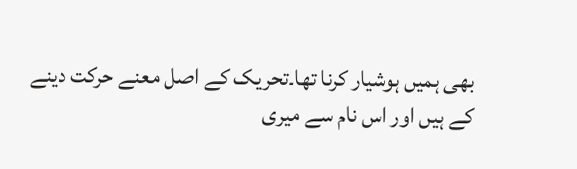بھی ہمیں ہوشیار کرنا تھا۔تحریک کے اصل معنے حرکت دینے کے ہیں اور اس نام سے میری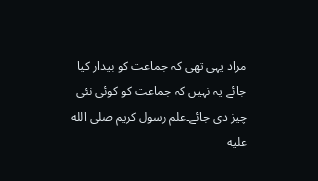مراد یہی تھی کہ جماعت کو بیدار کیا جائے یہ نہیں کہ جماعت کو کوئی نئی چیز دی جائے۔علم رسول کریم صلى الله عليه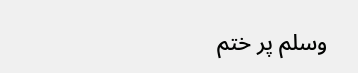وسلم پر ختم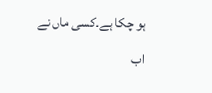ہو چکا ہے۔کسی ماں نے اب